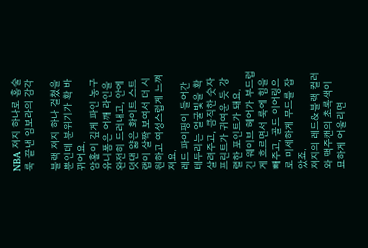NBA 져지 하나로 홈술 룩 끝낸 임보라의 감각

블랙 져지 하나 걸쳤을 뿐인데 분위기가 확 바뀌어요.
암홀이 깊게 파인 농구 유니폼은 어깨 라인을 완전히 드러내고, 안에 덧댄 얇은 화이트 스트랩이 살짝 보여서 더 시원하고 여성스럽게 느껴져요.
레드 파이핑이 들어간 테두리는 얼굴빛을 확 살려주고, 큼직한 숫자 프린트가 귀여운 듯 강렬한 포인트가 돼요.
긴 웨이브 헤어가 부드럽게 흐르면서 룩에 힘을 빼주고, 골드 이어링으로 미세하게 무드를 잡았죠.
져지의 레드&블랙 컬러와 맥주캔의 초록색이 묘하게 어울리면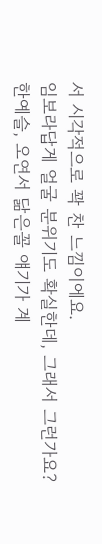서 시각적으로 꽉 찬 느낌이에요.
임보라답게 얼굴 분위기도 확실한데, 그래서 그런가요?
한예슬, 오연서 닮은꼴 얘기가 계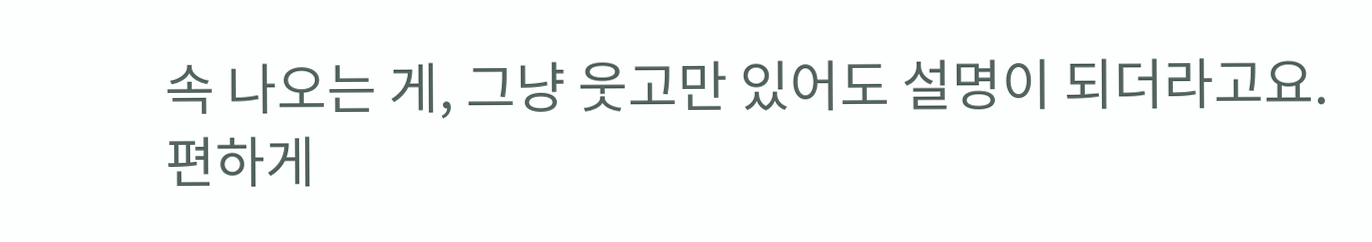속 나오는 게, 그냥 웃고만 있어도 설명이 되더라고요.
편하게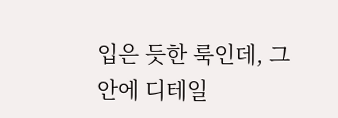입은 듯한 룩인데, 그 안에 디테일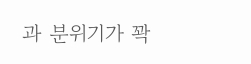과 분위기가 꽉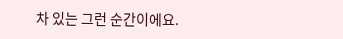차 있는 그런 순간이에요.